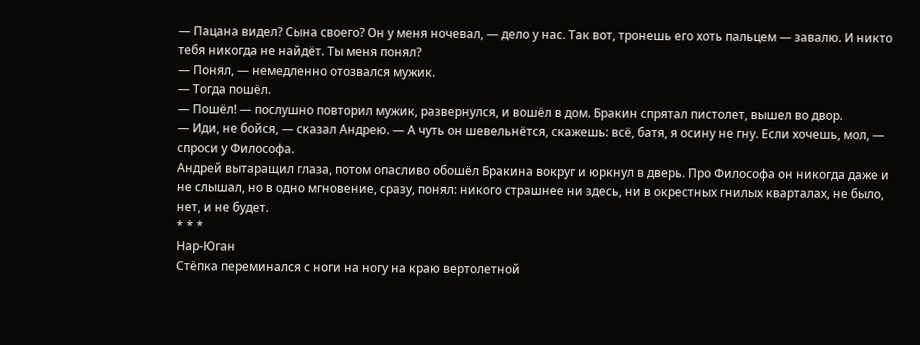— Пацана видел? Сына своего? Он у меня ночевал, — дело у нас. Так вот, тронешь его хоть пальцем — завалю. И никто тебя никогда не найдёт. Ты меня понял?
— Понял, — немедленно отозвался мужик.
— Тогда пошёл.
— Пошёл! — послушно повторил мужик, развернулся, и вошёл в дом. Бракин спрятал пистолет, вышел во двор.
— Иди, не бойся, — сказал Андрею. — А чуть он шевельнётся, скажешь: всё, батя, я осину не гну. Если хочешь, мол, — спроси у Философа.
Андрей вытаращил глаза, потом опасливо обошёл Бракина вокруг и юркнул в дверь. Про Философа он никогда даже и не слышал, но в одно мгновение, сразу, понял: никого страшнее ни здесь, ни в окрестных гнилых кварталах, не было, нет, и не будет.
* * *
Нар-Юган
Стёпка переминался с ноги на ногу на краю вертолетной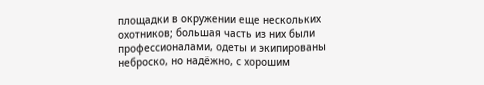площадки в окружении еще нескольких охотников; большая часть из них были профессионалами, одеты и экипированы неброско, но надёжно, с хорошим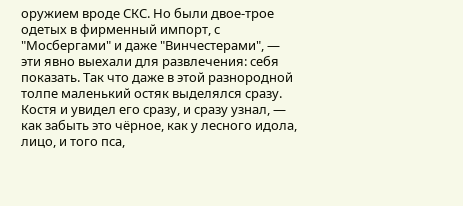оружием вроде СКС. Но были двое-трое одетых в фирменный импорт, с "Мосбергами" и даже "Винчестерами", — эти явно выехали для развлечения: себя показать. Так что даже в этой разнородной толпе маленький остяк выделялся сразу.
Костя и увидел его сразу, и сразу узнал, — как забыть это чёрное, как у лесного идола, лицо, и того пса,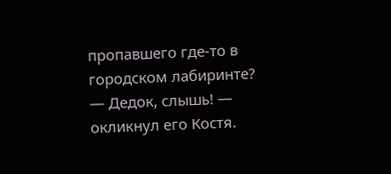пропавшего где-то в городском лабиринте?
— Дедок, слышь! — окликнул его Костя.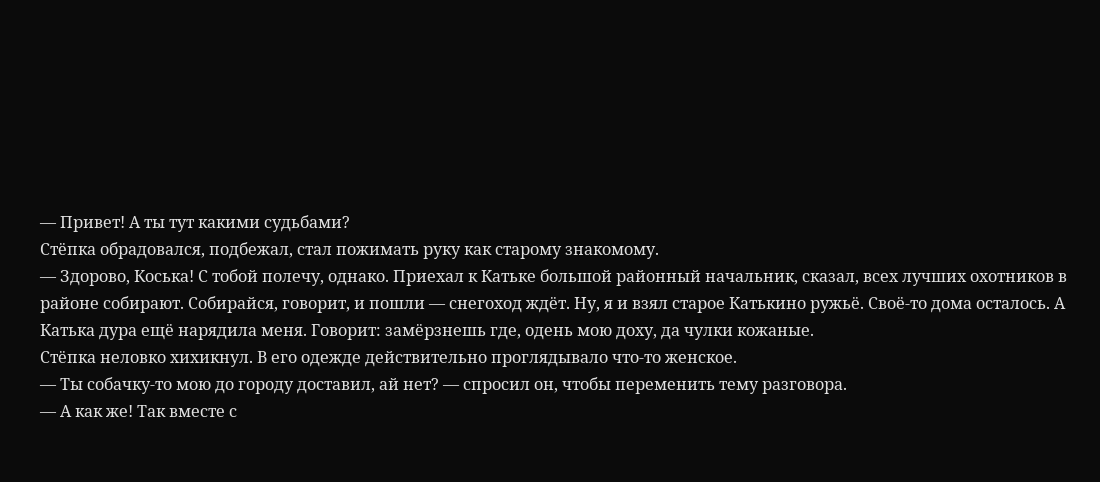— Привет! А ты тут какими судьбами?
Стёпка обрадовался, подбежал, стал пожимать руку как старому знакомому.
— Здорово, Коська! С тобой полечу, однако. Приехал к Катьке большой районный начальник, сказал, всех лучших охотников в районе собирают. Собирайся, говорит, и пошли — снегоход ждёт. Ну, я и взял старое Катькино ружьё. Своё-то дома осталось. А Катька дура ещё нарядила меня. Говорит: замёрзнешь где, одень мою доху, да чулки кожаные.
Стёпка неловко хихикнул. В его одежде действительно проглядывало что-то женское.
— Ты собачку-то мою до городу доставил, ай нет? — спросил он, чтобы переменить тему разговора.
— А как же! Так вместе с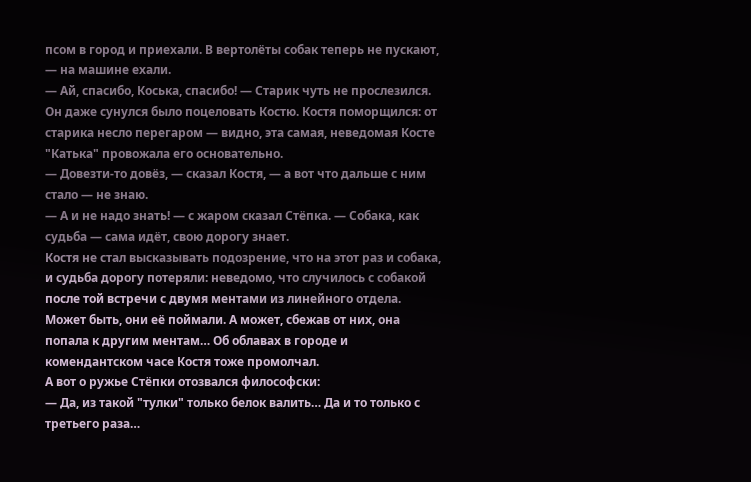псом в город и приехали. В вертолёты собак теперь не пускают, — на машине ехали.
— Ай, спасибо, Коська, спасибо! — Старик чуть не прослезился. Он даже сунулся было поцеловать Костю. Костя поморщился: от старика несло перегаром — видно, эта самая, неведомая Косте "Катька" провожала его основательно.
— Довезти-то довёз, — сказал Костя, — а вот что дальше с ним стало — не знаю.
— А и не надо знать! — с жаром сказал Стёпка. — Собака, как судьба — сама идёт, свою дорогу знает.
Костя не стал высказывать подозрение, что на этот раз и собака, и судьба дорогу потеряли: неведомо, что случилось с собакой после той встречи с двумя ментами из линейного отдела. Может быть, они её поймали. А может, сбежав от них, она попала к другим ментам… Об облавах в городе и комендантском часе Костя тоже промолчал.
А вот о ружье Стёпки отозвался философски:
— Да, из такой "тулки" только белок валить… Да и то только с третьего раза…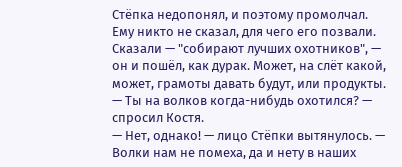Стёпка недопонял, и поэтому промолчал. Ему никто не сказал, для чего его позвали. Сказали — "собирают лучших охотников", — он и пошёл, как дурак. Может, на слёт какой, может, грамоты давать будут, или продукты.
— Ты на волков когда-нибудь охотился? — спросил Костя.
— Нет, однако! — лицо Стёпки вытянулось. — Волки нам не помеха, да и нету в наших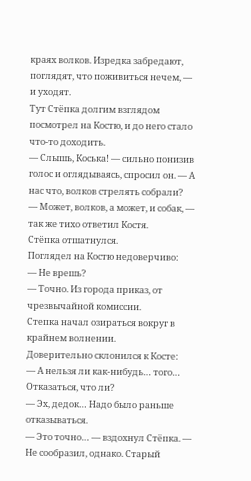краях волков. Изредка забредают, поглядят, что поживиться нечем, — и уходят.
Тут Стёпка долгим взглядом посмотрел на Костю, и до него стало что-то доходить.
— Слышь, Коська! — сильно понизив голос и оглядываясь, спросил он. — А нас что, волков стрелять собрали?
— Может, волков, а может, и собак, — так же тихо ответил Костя.
Стёпка отшатнулся.
Поглядел на Костю недоверчиво:
— Не врешь?
— Точно. Из города приказ, от чрезвычайной комиссии.
Степка начал озираться вокруг в крайнем волнении.
Доверительно склонился к Косте:
— А нельзя ли как-нибудь… того… Отказаться, что ли?
— Эх, дедок… Надо было раньше отказываться.
— Это точно… — вздохнул Стёпка. — Не сообразил, однако. Старый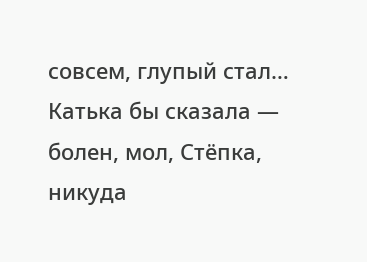совсем, глупый стал… Катька бы сказала — болен, мол, Стёпка, никуда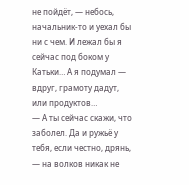не пойдёт, — небось, начальник-то и уехал бы ни с чем. И лежал бы я сейчас под боком у Катьки… А я подумал — вдруг, грамоту дадут, или продуктов…
— А ты сейчас скажи, что заболел. Да и ружьё у тебя, если честно, дрянь, — на волков никак не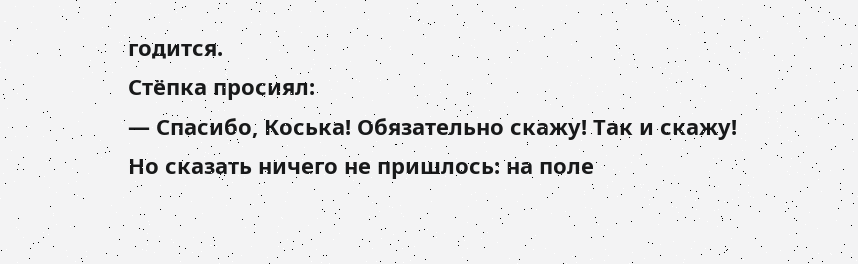годится.
Стёпка просиял:
— Спасибо, Коська! Обязательно скажу! Так и скажу!
Но сказать ничего не пришлось: на поле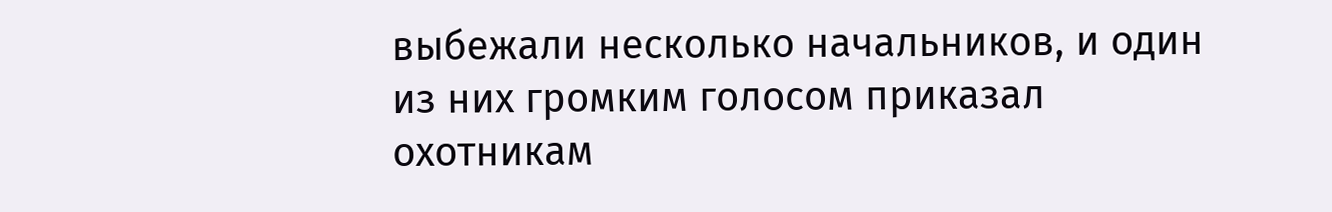выбежали несколько начальников, и один из них громким голосом приказал охотникам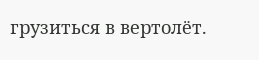грузиться в вертолёт.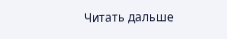Читать дальше